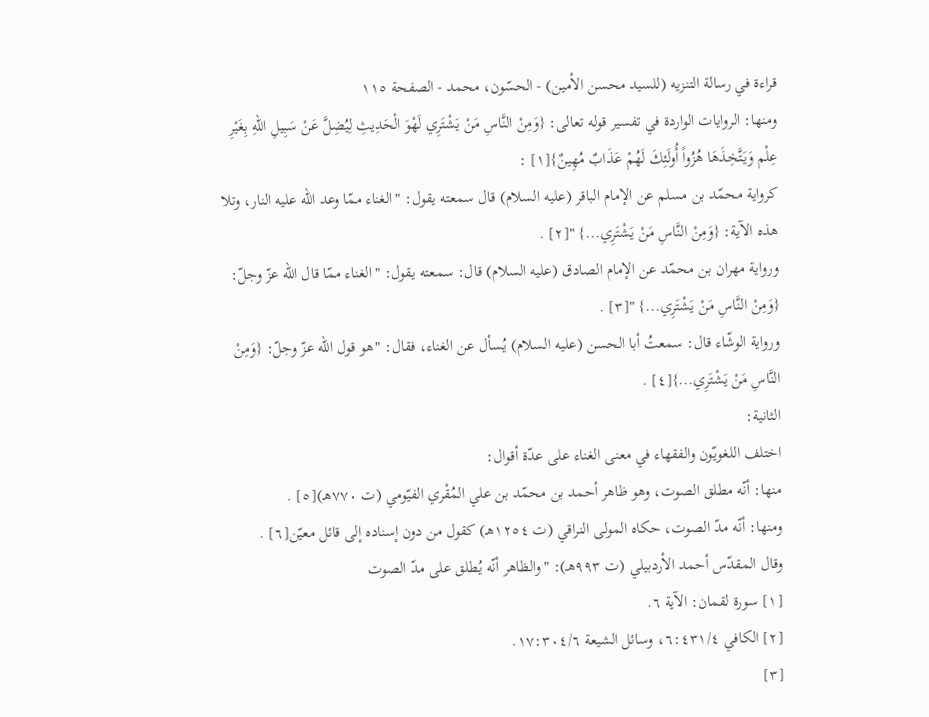قراءة في رسالة التنزيه (للسيد محسن الأمين) - الحسّون، محمد - الصفحة ١١٥
ومنها: الروايات الواردة في تفسير قوله تعالى: {وَمِنْ النَّاسِ مَنْ يَشْتَرِي لَهْوَ الْحَدِيثِ لِيُضِلَّ عَنْ سَبِيلِ اللهِ بِغَيْرِ عِلْم وَيَتَّخِذَهَا هُزُواً أُولَئِكَ لَهُمْ عَذَابٌ مُهِينٌ}[١] :
كرواية محمّد بن مسلم عن الإمام الباقر (عليه السلام) قال سمعته يقول: "الغناء ممّا وعد الله عليه النار، وتلا هذه الآية: {وَمِنْ النَّاسِ مَنْ يَشْتَرِي...} "[٢] .
ورواية مهران بن محمّد عن الإمام الصادق (عليه السلام) قال: سمعته يقول: "الغناء ممّا قال الله عزّ وجلّ: {وَمِنْ النَّاسِ مَنْ يَشْتَرِي...} "[٣] .
ورواية الوشّاء قال: سمعتُ أبا الحسن (عليه السلام) يُسأل عن الغناء، فقال: "هو قول الله عزّ وجلّ: {وَمِنْ النَّاسِ مَنْ يَشْتَرِي...}[٤] .
الثانية:
اختلف اللغويّون والفقهاء في معنى الغناء على عدّة أقوال:
منها: أنّه مطلق الصوت، وهو ظاهر أحمد بن محمّد بن علي المُقْري الفيّومي (ت ٧٧٠هـ)[٥] .
ومنها: أنّه مدّ الصوت، حكاه المولى النراقي (ت ١٢٥٤هـ) كقول من دون إسناده إلى قائل معيّن[٦] .
وقال المقدّس أحمد الأردبيلي (ت ٩٩٣هـ): "والظاهر أنّه يُطلق على مدّ الصوت
[١] سورة لقمان: الآية ٦.
[٢] الكافي ٦:٤٣١/٤، وسائل الشيعة ١٧:٣٠٤/٦.
[٣]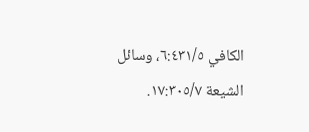الكافي ٦:٤٣١/٥، وسائل الشيعة ١٧:٣٠٥/٧.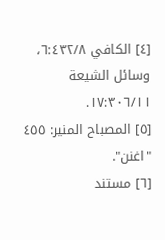[٤] الكافي ٦:٤٣٢/٨، وسائل الشيعة ١٧:٣٠٦/١١.
[٥] المصباح المنير: ٤٥٥ "اغنن".
[٦] مستند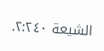الشيعة ٢:٢٤٠.